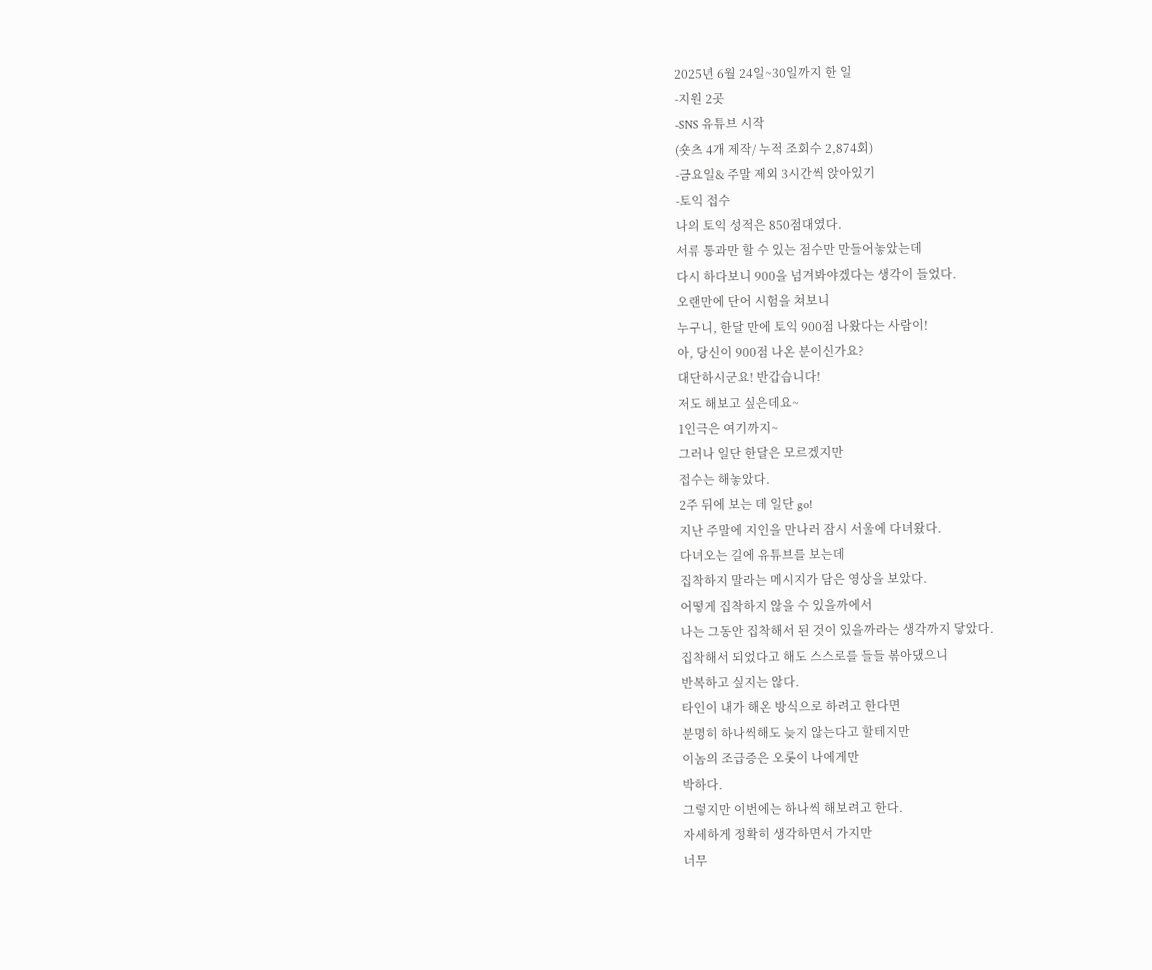2025년 6월 24일~30일까지 한 일
-지원 2곳
-SNS 유튜브 시작
(숏츠 4개 제작/ 누적 조회수 2,874회)
-금요일& 주말 제외 3시간씩 앉아있기
-토익 접수
나의 토익 성적은 850점대였다.
서류 통과만 할 수 있는 점수만 만들어놓았는데
다시 하다보니 900을 넘겨봐야겠다는 생각이 들었다.
오랜만에 단어 시험을 쳐보니
누구니, 한달 만에 토익 900점 나왔다는 사람이!
아, 당신이 900점 나온 분이신가요?
대단하시군요! 반갑습니다!
저도 해보고 싶은데요~
1인극은 여기까지~
그러나 일단 한달은 모르겠지만
접수는 해놓았다.
2주 뒤에 보는 데 일단 go!
지난 주말에 지인을 만나러 잠시 서울에 다녀왔다.
다녀오는 길에 유튜브를 보는데
집착하지 말라는 메시지가 담은 영상을 보았다.
어떻게 집착하지 않을 수 있을까에서
나는 그동안 집착해서 된 것이 있을까라는 생각까지 닿았다.
집착해서 되었다고 해도 스스로를 들들 볶아댔으니
반복하고 싶지는 않다.
타인이 내가 해온 방식으로 하려고 한다면
분명히 하나씩해도 늦지 않는다고 할테지만
이놈의 조급증은 오롯이 나에게만
박하다.
그렇지만 이번에는 하나씩 해보려고 한다.
자세하게 정확히 생각하면서 가지만
너무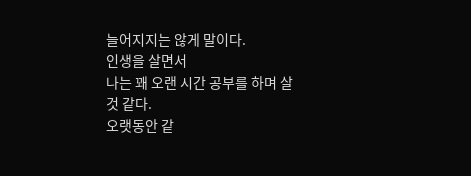늘어지지는 않게 말이다.
인생을 살면서
나는 꽤 오랜 시간 공부를 하며 살 것 같다.
오랫동안 같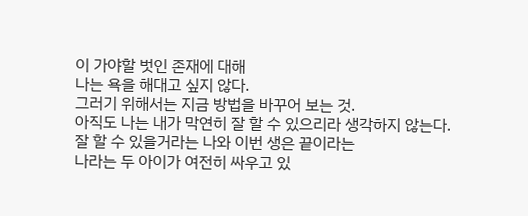이 가야할 벗인 존재에 대해
나는 욕을 해대고 싶지 않다.
그러기 위해서는 지금 방법을 바꾸어 보는 것.
아직도 나는 내가 막연히 잘 할 수 있으리라 생각하지 않는다.
잘 할 수 있을거라는 나와 이번 생은 끝이라는
나라는 두 아이가 여전히 싸우고 있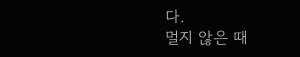다.
멀지 않은 때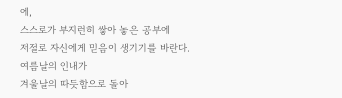에,
스스로가 부지런히 쌓아 놓은 공부에
저절로 자신에게 믿음이 생기기를 바란다.
여름날의 인내가
겨울날의 따듯함으로 돌아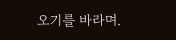오기를 바라며.